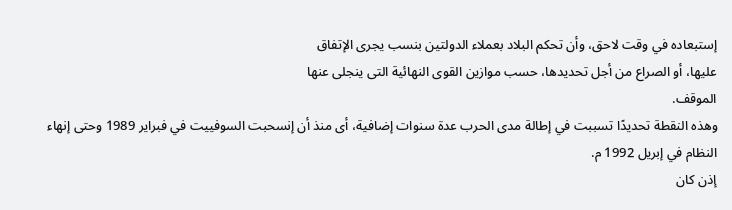إستبعاده في وقت لاحق، وأن تحكم البلاد بعملاء الدولتين بنسب يجرى الإتفاق
عليها، أو الصراع من أجل تحديدها، حسب موازين القوى النهائية التى ينجلى عنها
الموقف.
وهذه النقطة تحديدًا تسببت في إطالة مدى الحرب عدة سنوات إضافية، أى منذ أن إنسحبت السوفييت في فبراير 1989 وحتى إنهاء النظام في إبريل 1992 م.
إذن كان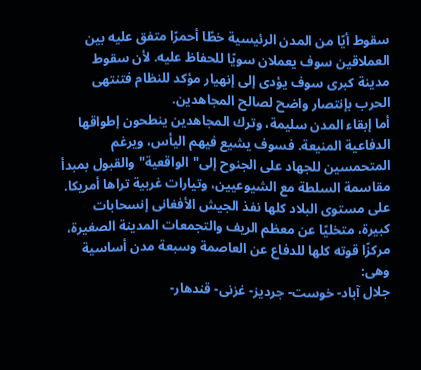سقوط أيًا من المدن الرئيسية خطًا أحمرًا متفق عليه بين العملاقين سوف يعملان سويًا للحفاظ عليه. لأن سقوط مدينة كبرى سوف يؤدى إلى إنهيار مؤكد للنظام فتنتهى الحرب بإنتصار واضح لصالح المجاهدين.
أما إبقاء المدن سليمة، وترك المجاهدين ينطحون إطواقها الدفاعية المنيعة. فسوف يشيع فيهم اليأس، ويرغم المتحمسين للجهاد على الجنوح إلى"الواقعية"والقبول بمبدأ مقاسمة السلطة مع الشيوعيين، وتيارات غربية تراها أمريكا. على مستوى البلاد كلها نفذ الجيش الأفغانى إنسحابات كبيرة، متخليًا عن معظم الريف والتجمعات المدينة الصغيرة، مركزًا قوته كلها للدفاع عن العاصمة وسبعة مدن أساسية وهى:
جلال آباد- خوست- جرديز- غزنى- قندهار-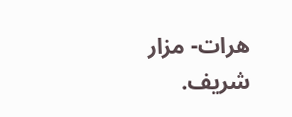هرات- مزار شريف.